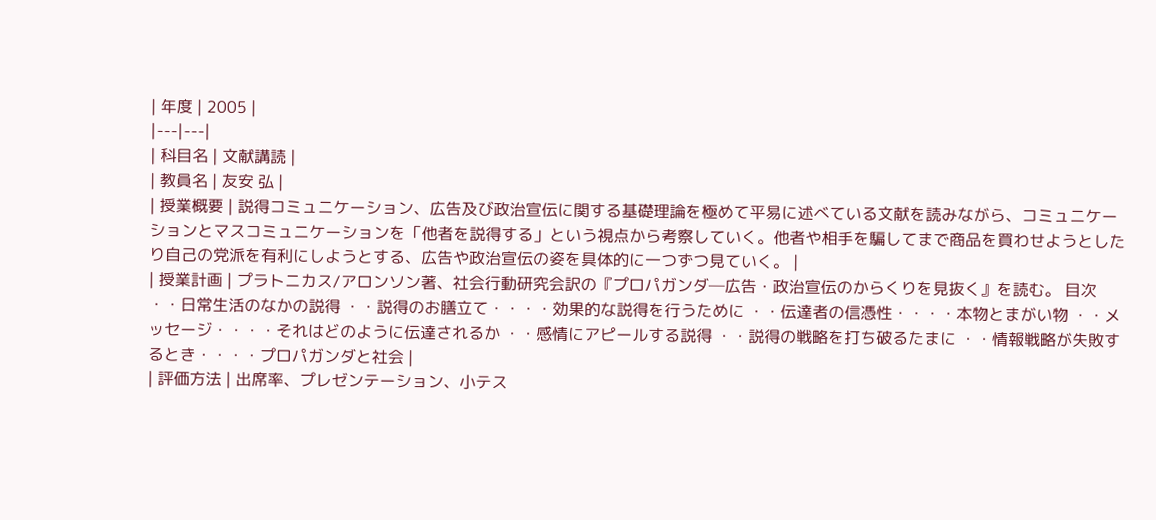| 年度 | 2005 |
|---|---|
| 科目名 | 文献講読 |
| 教員名 | 友安 弘 |
| 授業概要 | 説得コミュニケーション、広告及び政治宣伝に関する基礎理論を極めて平易に述べている文献を読みながら、コミュニケーションとマスコミュニケーションを「他者を説得する」という視点から考察していく。他者や相手を騙してまで商品を買わせようとしたり自己の党派を有利にしようとする、広告や政治宣伝の姿を具体的に一つずつ見ていく。 |
| 授業計画 | プラトニカス/アロンソン著、社会行動研究会訳の『プロパガンダ─広告・政治宣伝のからくりを見抜く』を読む。 目次 ・・日常生活のなかの説得 ・・説得のお膳立て・・・・効果的な説得を行うために ・・伝達者の信憑性・・・・本物とまがい物 ・・メッセージ・・・・それはどのように伝達されるか ・・感情にアピールする説得 ・・説得の戦略を打ち破るたまに ・・情報戦略が失敗するとき・・・・プロパガンダと社会 |
| 評価方法 | 出席率、プレゼンテーション、小テス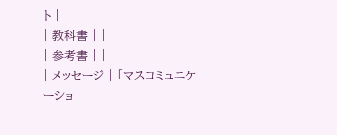ト |
| 教科書 | |
| 参考書 | |
| メッセージ | 「マスコミュニケーショ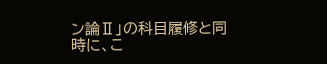ン論Ⅱ」の科目履修と同時に、こ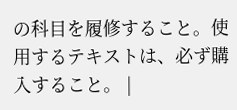の科目を履修すること。使用するテキストは、必ず購入すること。 |